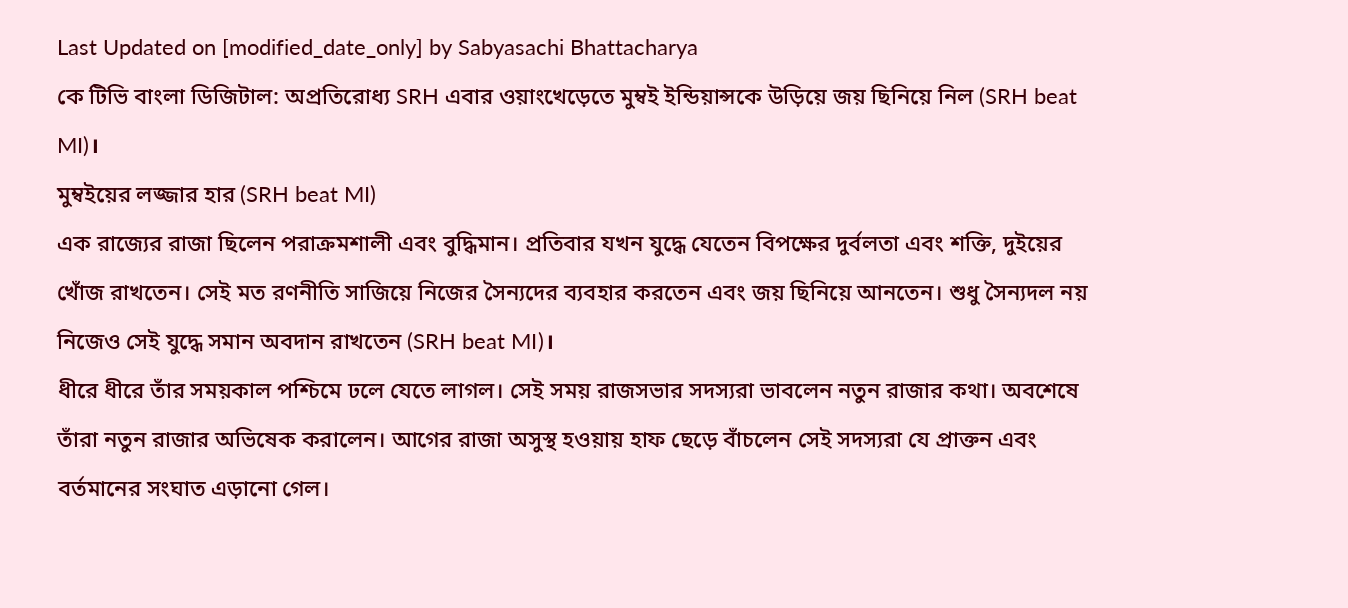Last Updated on [modified_date_only] by Sabyasachi Bhattacharya
কে টিভি বাংলা ডিজিটাল: অপ্রতিরোধ্য SRH এবার ওয়াংখেড়েতে মুম্বই ইন্ডিয়ান্সকে উড়িয়ে জয় ছিনিয়ে নিল (SRH beat MI)।
মুম্বইয়ের লজ্জার হার (SRH beat MI)
এক রাজ্যের রাজা ছিলেন পরাক্রমশালী এবং বুদ্ধিমান। প্রতিবার যখন যুদ্ধে যেতেন বিপক্ষের দুর্বলতা এবং শক্তি, দুইয়ের খোঁজ রাখতেন। সেই মত রণনীতি সাজিয়ে নিজের সৈন্যদের ব্যবহার করতেন এবং জয় ছিনিয়ে আনতেন। শুধু সৈন্যদল নয় নিজেও সেই যুদ্ধে সমান অবদান রাখতেন (SRH beat MI)।
ধীরে ধীরে তাঁর সময়কাল পশ্চিমে ঢলে যেতে লাগল। সেই সময় রাজসভার সদস্যরা ভাবলেন নতুন রাজার কথা। অবশেষে তাঁরা নতুন রাজার অভিষেক করালেন। আগের রাজা অসুস্থ হওয়ায় হাফ ছেড়ে বাঁচলেন সেই সদস্যরা যে প্রাক্তন এবং বর্তমানের সংঘাত এড়ানো গেল।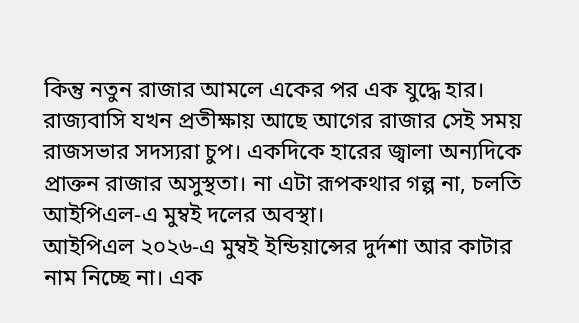কিন্তু নতুন রাজার আমলে একের পর এক যুদ্ধে হার। রাজ্যবাসি যখন প্রতীক্ষায় আছে আগের রাজার সেই সময় রাজসভার সদস্যরা চুপ। একদিকে হারের জ্বালা অন্যদিকে প্রাক্তন রাজার অসুস্থতা। না এটা রূপকথার গল্প না, চলতি আইপিএল-এ মুম্বই দলের অবস্থা।
আইপিএল ২০২৬-এ মুম্বই ইন্ডিয়ান্সের দুর্দশা আর কাটার নাম নিচ্ছে না। এক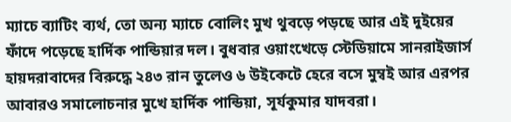ম্যাচে ব্যাটিং ব্যর্থ, তো অন্য ম্যাচে বোলিং মুখ থুবড়ে পড়ছে আর এই দুইয়ের ফাঁদে পড়েছে হার্দিক পান্ডিয়ার দল। বুধবার ওয়াংখেড়ে স্টেডিয়ামে সানরাইজার্স হায়দরাবাদের বিরুদ্ধে ২৪৩ রান তুলেও ৬ উইকেটে হেরে বসে মুম্বই আর এরপর আবারও সমালোচনার মুখে হার্দিক পান্ডিয়া, সূর্যকুমার যাদবরা।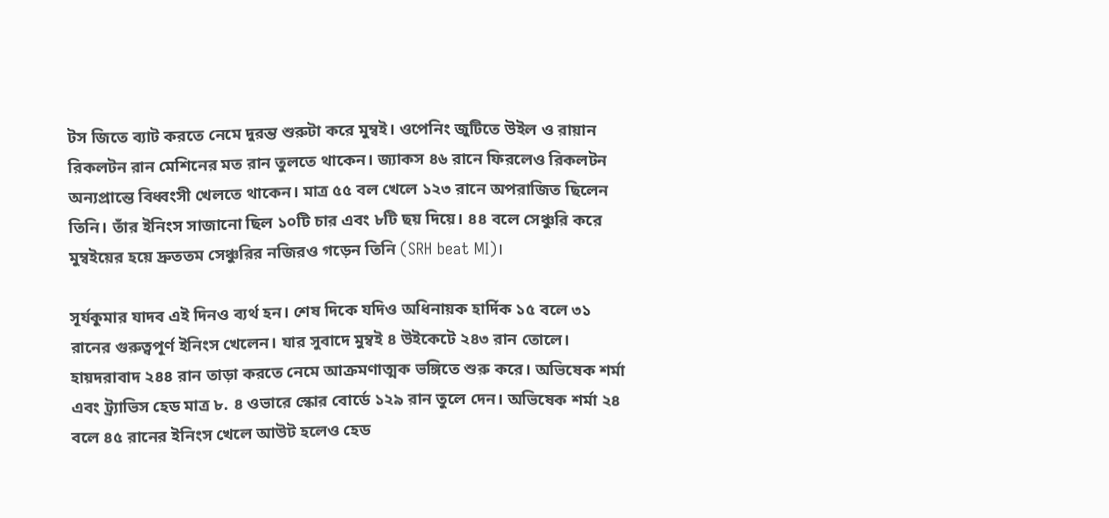টস জিতে ব্যাট করতে নেমে দুরন্ত শুরুটা করে মুম্বই। ওপেনিং জুটিতে উইল ও রায়ান রিকলটন রান মেশিনের মত রান তুলতে থাকেন। জ্যাকস ৪৬ রানে ফিরলেও রিকলটন অন্যপ্রান্তে বিধ্বংসী খেলতে থাকেন। মাত্র ৫৫ বল খেলে ১২৩ রানে অপরাজিত ছিলেন তিনি। তাঁর ইনিংস সাজানো ছিল ১০টি চার এবং ৮টি ছয় দিয়ে। ৪৪ বলে সেঞ্চুরি করে মুম্বইয়ের হয়ে দ্রুততম সেঞ্চুরির নজিরও গড়েন তিনি (SRH beat MI)।

সূর্যকুমার যাদব এই দিনও ব্যর্থ হন। শেষ দিকে যদিও অধিনায়ক হার্দিক ১৫ বলে ৩১ রানের গুরুত্বপূর্ণ ইনিংস খেলেন। যার সুবাদে মুম্বই ৪ উইকেটে ২৪৩ রান তোলে।
হায়দরাবাদ ২৪৪ রান তাড়া করতে নেমে আক্রমণাত্মক ভঙ্গিতে শুরু করে। অভিষেক শর্মা এবং ট্র্যাভিস হেড মাত্র ৮. ৪ ওভারে স্কোর বোর্ডে ১২৯ রান তুলে দেন। অভিষেক শর্মা ২৪ বলে ৪৫ রানের ইনিংস খেলে আউট হলেও হেড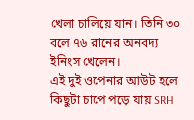খেলা চালিয়ে যান। তিনি ৩০ বলে ৭৬ রানের অনবদ্য ইনিংস খেলেন।
এই দুই ওপেনার আউট হলে কিছুটা চাপে পড়ে যায় SRH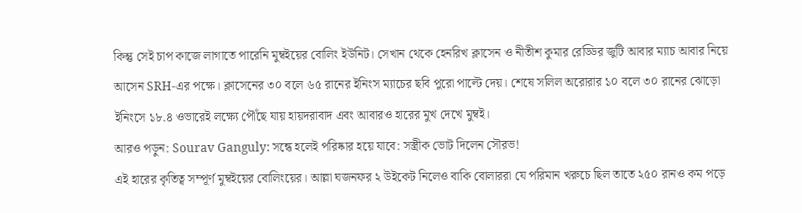কিন্তু সেই চাপ কাজে লাগাতে পারেনি মুম্বইয়ের বোলিং ইউনিট। সেখান থেকে হেনরিখ ক্লাসেন ও নীতীশ কুমার রেড্ডির জুটি আবার ম্যাচ আবার নিয়ে আসেন SRH-এর পক্ষে। ক্লাসেনের ৩০ বলে ৬৫ রানের ইনিংস ম্যাচের ছবি পুরো পাল্টে দেয়। শেষে সলিল অরোরার ১০ বলে ৩০ রানের ঝোড়ো ইনিংসে ১৮.৪ ওভারেই লক্ষ্যে পৌঁছে যায় হায়দরাবাদ এবং আবারও হারের মুখ দেখে মুম্বই।
আরও পড়ুন: Sourav Ganguly: সন্ধে হলেই পরিষ্কার হয়ে যাবে: সস্ত্রীক ভোট দিলেন সৌরভ!
এই হারের কৃতিত্ব সম্পূর্ণ মুম্বইয়ের বোলিংয়ের। আল্লা ঘজনফর ২ উইকেট নিলেও বাকি বোলাররা যে পরিমান খরুচে ছিল তাতে ২৫০ রানও কম পড়ে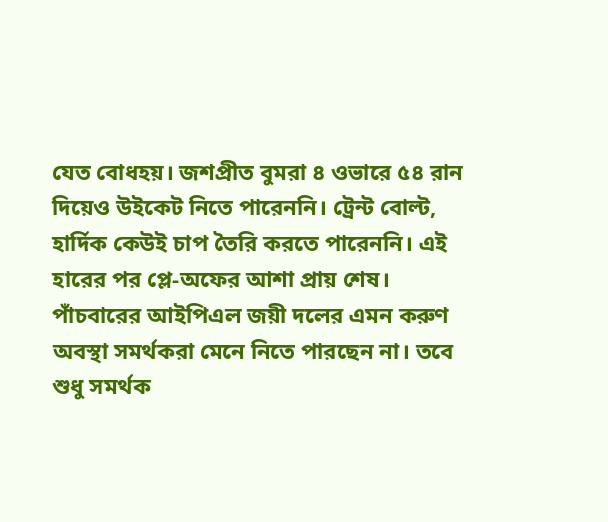যেত বোধহয়। জশপ্রীত বুমরা ৪ ওভারে ৫৪ রান দিয়েও উইকেট নিতে পারেননি। ট্রেন্ট বোল্ট, হার্দিক কেউই চাপ তৈরি করতে পারেননি। এই হারের পর প্লে-অফের আশা প্রায় শেষ। পাঁচবারের আইপিএল জয়ী দলের এমন করুণ অবস্থা সমর্থকরা মেনে নিতে পারছেন না। তবে শুধু সমর্থক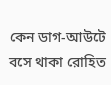কেন ডাগ-আউটে বসে থাকা রোহিত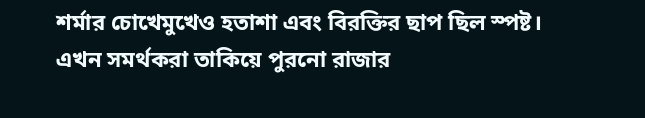শর্মার চোখেমুখেও হতাশা এবং বিরক্তির ছাপ ছিল স্পষ্ট। এখন সমর্থকরা তাকিয়ে পুরনো রাজার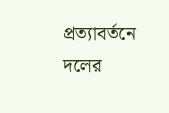প্রত্যাবর্তনে দলের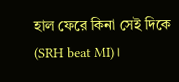হাল ফেরে কিনা সেই দিকে (SRH beat MI)।